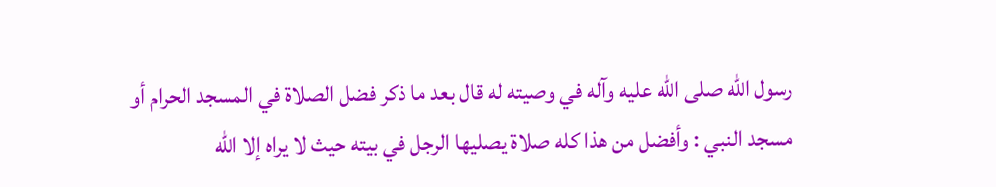رسول الله صلى الله عليه وآله في وصيته له قال بعد ما ذكر فضل الصلاة في المسجد الحرام أو
مسجد النبي : وأفضل من هذا كله صلاة يصليها الرجل في بيته حيث لا يراه إلا الله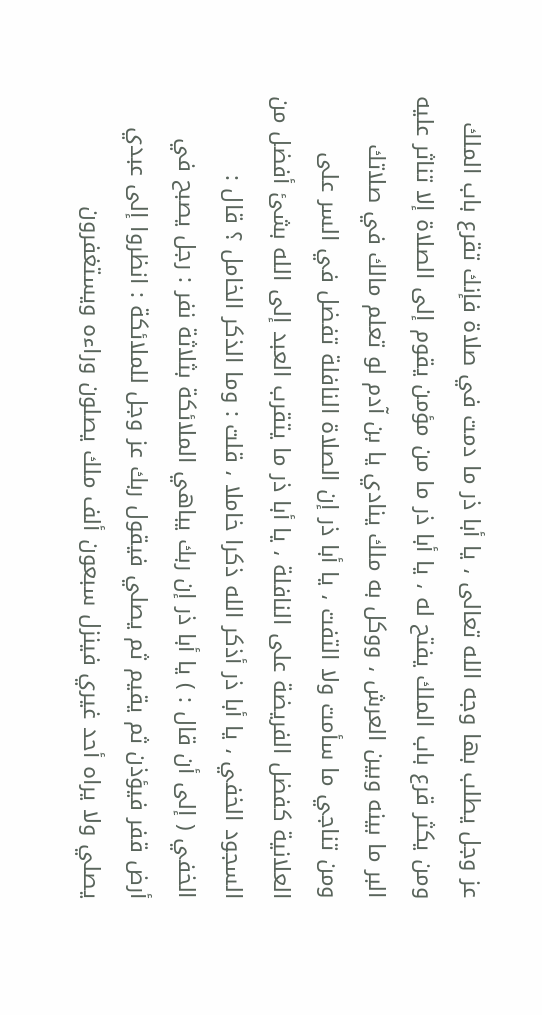عز وجل يطلب بها وجه الله تعالى ، يا أبا ذر ما دمت في صلاة فإنك تقرع باب الملك
ومن يكثر قرع باب الملك يفتح له ، يا أبا ذر ما من مؤمن يقوم إلى الصلاة إلا تناثر عليه
البر ما بينه وبين العرش ، ووكل به ملك ينادي يا بن آدم لو تعلم مالك في صلاتك
ومن تناجي ما سأمت ولا التفت ، يا أبا ذر إن الصلاة النافلة تفضل في السر على
العلانية كفضل الفريضة على النافلة ، يا أبا ذر ما يتقرب العبد إلى الله بشئ أفضل من
السجود الخفي ، يا أبا ذر أذكر الله ذكرا خاملا ، قلت : وما الذكر الخامل ؟ قال :
الخفي ( إلى أن قال : ) يا أبا ذر إن ربك يباهي الملائكة بثلاثة نفر : رجل يصبح في
أرض قفر فيؤذن ثم يقيم ثم يصلي فيقول ربك عز وجل للملائكة : انظروا إلى عبدي
يصلي ولا يراه أحد غيري فينزل سبعون ألف ملك يصلون وراءه ويستغفرون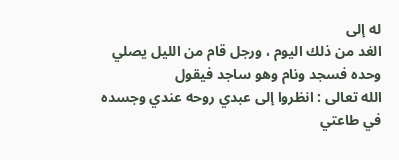له إلى
الغد من ذلك اليوم ، ورجل قام من الليل يصلي وحده فسجد ونام وهو ساجد فيقول
الله تعالى : انظروا إلى عبدي روحه عندي وجسده في طاعتي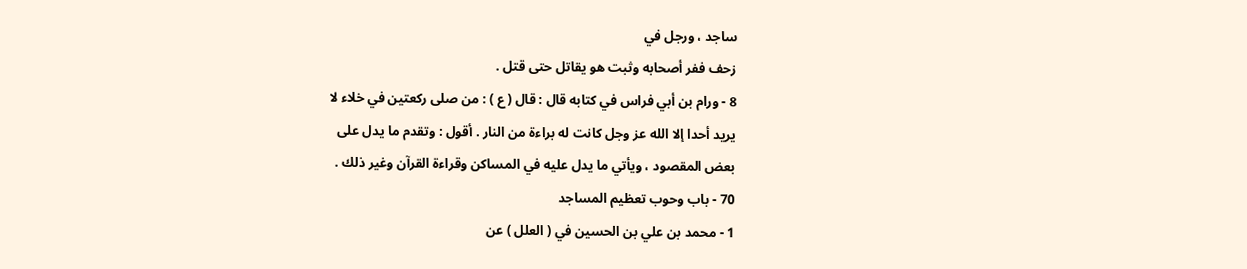ساجد ، ورجل في
زحف ففر أصحابه وثبت هو يقاتل حتى قتل .
8 - ورام بن أبي فراس في كتابه قال : قال ( ع ) : من صلى ركعتين في خلاء لا
يريد أحدا إلا الله عز وجل كانت له براءة من النار . أقول : وتقدم ما يدل على
بعض المقصود ، ويأتي ما يدل عليه في المساكن وقراءة القرآن وغير ذلك .
70 - باب وحوب تعظيم المساجد
1 - محمد بن علي بن الحسين في ( العلل ) عن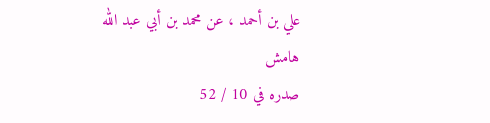علي بن أحمد ، عن محمد بن أبي عبد الله
هامش
صدره في 10 / 52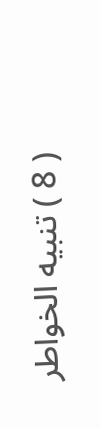( 8 ) تنبيه الخواطر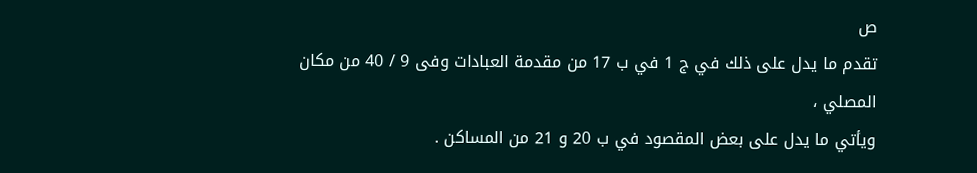ص
تقدم ما يدل على ذلك في ج 1 في ب 17 من مقدمة العبادات وفى 9 / 40 من مكان المصلي ،
ويأتي ما يدل على بعض المقصود في ب 20 و 21 من المساكن .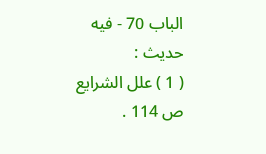الباب 70 - فيه حديث :
( 1 ) علل الشرايع ص 114 .